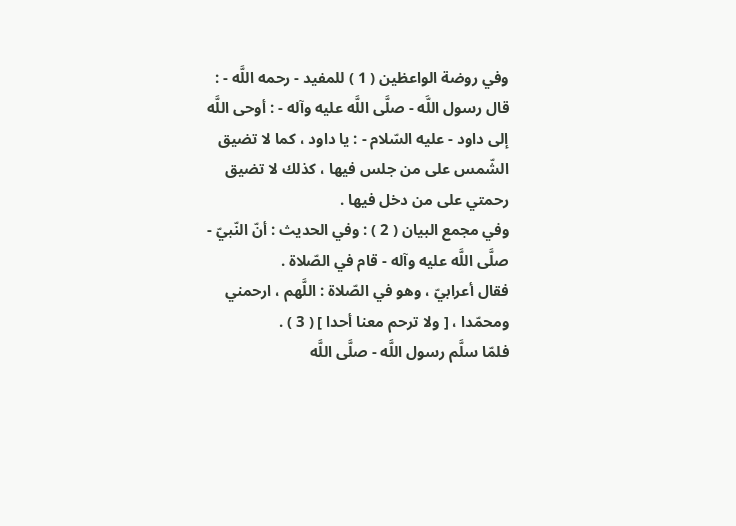وفي روضة الواعظين ( 1 ) للمفيد - رحمه اللَّه - : قال رسول اللَّه - صلَّى اللَّه عليه وآله - : أوحى اللَّه إلى داود - عليه السّلام - : يا داود ، كما لا تضيق الشّمس على من جلس فيها ، كذلك لا تضيق رحمتي على من دخل فيها .
وفي مجمع البيان ( 2 ) : وفي الحديث : أنّ النّبيّ - صلَّى اللَّه عليه وآله - قام في الصّلاة .
فقال أعرابيّ ، وهو في الصّلاة : اللَّهم ، ارحمني ومحمّدا ، [ ولا ترحم معنا أحدا ] ( 3 ) .
فلمّا سلَّم رسول اللَّه - صلَّى اللَّه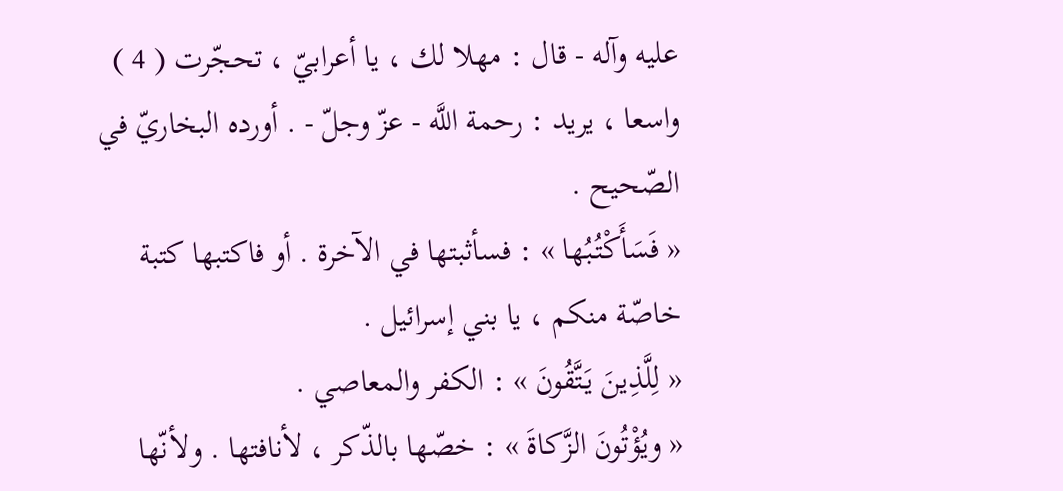عليه وآله - قال : مهلا لك ، يا أعرابيّ ، تحجّرت ( 4 ) واسعا ، يريد : رحمة اللَّه - عزّ وجلّ - . أورده البخاريّ في الصّحيح .
« فَسَأَكْتُبُها » : فسأثبتها في الآخرة . أو فاكتبها كتبة خاصّة منكم ، يا بني إسرائيل .
« لِلَّذِينَ يَتَّقُونَ » : الكفر والمعاصي .
« ويُؤْتُونَ الزَّكاةَ » : خصّها بالذّكر ، لأنافتها . ولأنّها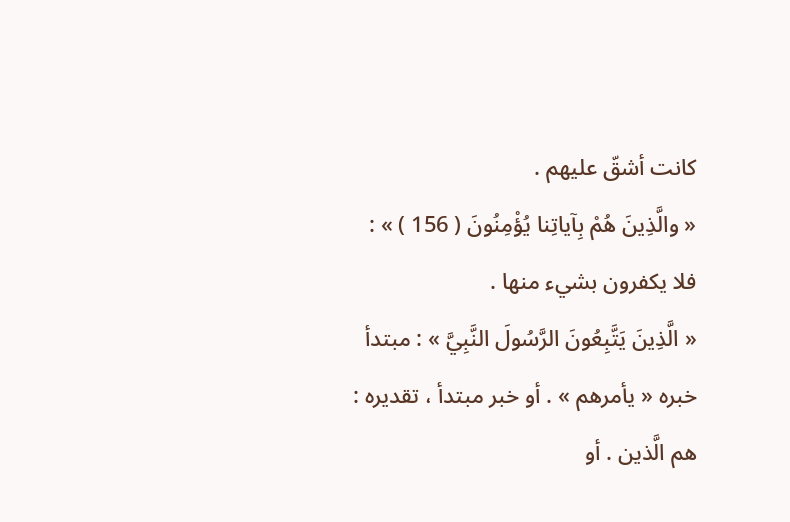كانت أشقّ عليهم .
« والَّذِينَ هُمْ بِآياتِنا يُؤْمِنُونَ ( 156 ) » : فلا يكفرون بشيء منها .
« الَّذِينَ يَتَّبِعُونَ الرَّسُولَ النَّبِيَّ » : مبتدأ خبره « يأمرهم » . أو خبر مبتدأ ، تقديره :
هم الَّذين . أو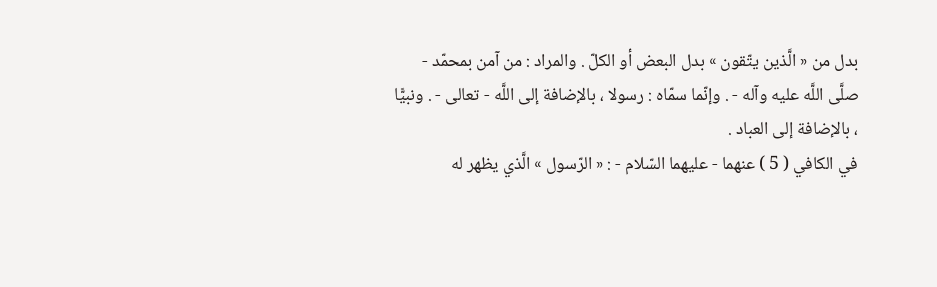بدل من « الَّذين يتّقون » بدل البعض أو الكلّ . والمراد : من آمن بمحمّد - صلَّى اللَّه عليه وآله - . وإنّما سمّاه : رسولا ، بالإضافة إلى اللَّه - تعالى - . ونبيًّا ، بالإضافة إلى العباد .
في الكافي ( 5 ) عنهما - عليهما السّلام - : « الرّسول » الَّذي يظهر له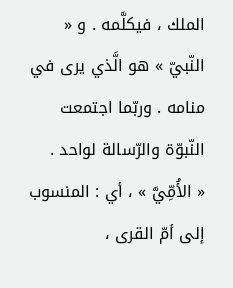الملك ، فيكلَّمه . و « النّبيّ » هو الَّذي يرى في منامه . وربّما اجتمعت النّبوّة والرّسالة لواحد .
« الأُمِّيَّ » ، أي : المنسوب إلى أمّ القرى ،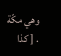وهي مكّة . [ كذا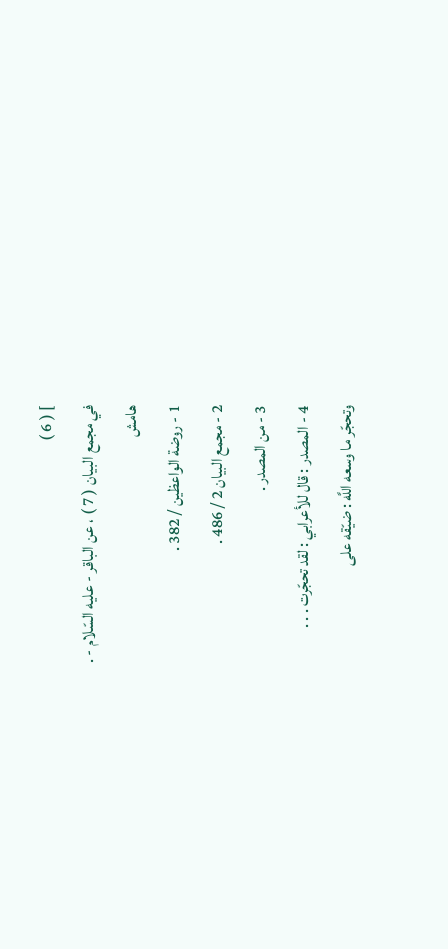] ( 6 )
في مجمع البيان ( 7 ) ، عن الباقر - عليه السّلام - .
هامش
1 - روضة الواعظين / 382 .
2 - مجمع البيان 2 / 486 .
3 - من المصدر .
4 - المصدر : قال للأعرابي : لقد تحجّرت . . .
وتحجّر ما وسعه اللَّه : ضيّقه على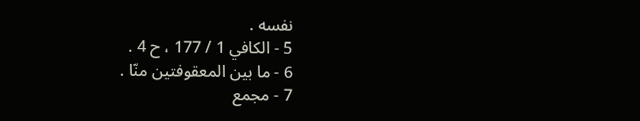نفسه .
5 - الكافي 1 / 177 ، ح 4 .
6 - ما بين المعقوفتين منّا .
7 - مجمع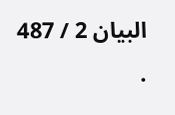البيان 2 / 487 .